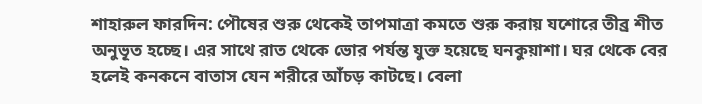শাহারুল ফারদিন: পৌষের শুরু থেকেই তাপমাত্রা কমতে শুরু করায় যশোরে তীব্র শীত অনুভূত হচ্ছে। এর সাথে রাত থেকে ভোর পর্যন্ত যুক্ত হয়েছে ঘনকুয়াশা। ঘর থেকে বের হলেই কনকনে বাতাস যেন শরীরে আঁচড় কাটছে। বেলা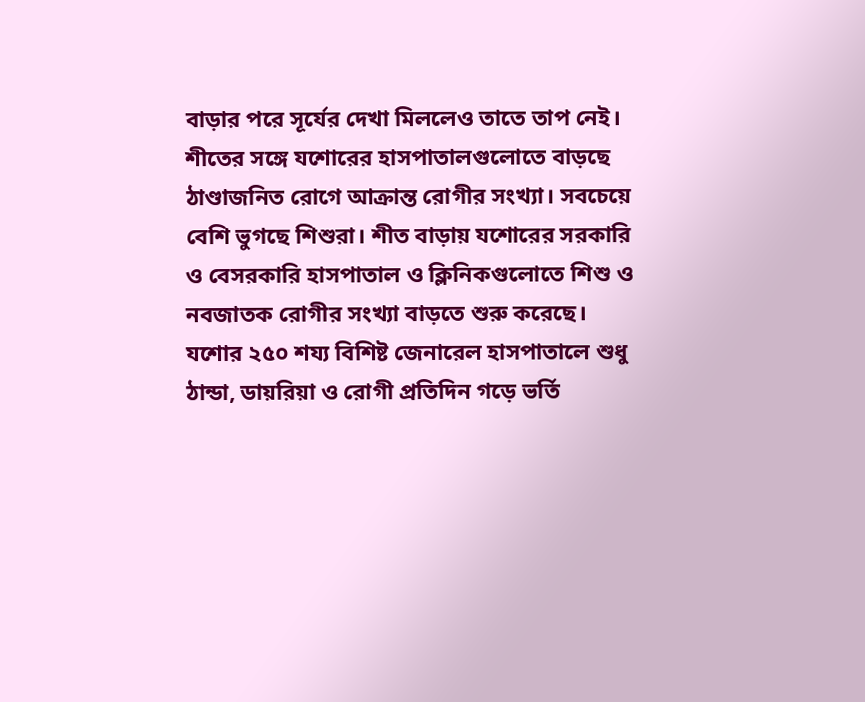বাড়ার পরে সূর্যের দেখা মিললেও তাতে তাপ নেই।
শীতের সঙ্গে যশোরের হাসপাতালগুলোতে বাড়ছে ঠাণ্ডাজনিত রোগে আক্রান্ত রোগীর সংখ্যা। সবচেয়ে বেশি ভুগছে শিশুরা। শীত বাড়ায় যশোরের সরকারি ও বেসরকারি হাসপাতাল ও ক্লিনিকগুলোতে শিশু ও নবজাতক রোগীর সংখ্যা বাড়তে শুরু করেছে। যশোর ২৫০ শয্য বিশিষ্ট জেনারেল হাসপাতালে শুধু ঠান্ডা, ডায়রিয়া ও রোগী প্রতিদিন গড়ে ভর্তি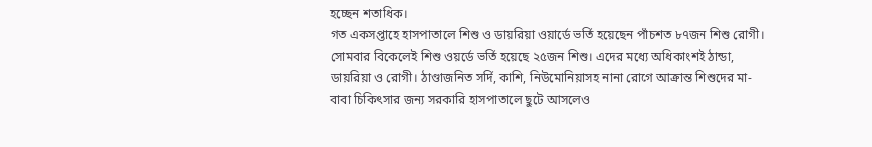হচ্ছেন শতাধিক।
গত একসপ্তাহে হাসপাতালে শিশু ও ডায়রিয়া ওয়ার্ডে ভর্তি হয়েছেন পাঁচশত ৮৭জন শিশু রোগী। সোমবার বিকেলেই শিশু ওয়র্ডে ভর্তি হয়েছে ২৫জন শিশু। এদের মধ্যে অধিকাংশই ঠান্ডা, ডায়রিয়া ও রোগী। ঠাণ্ডাজনিত সর্দি, কাশি, নিউমোনিয়াসহ নানা রোগে আক্রান্ত শিশুদের মা-বাবা চিকিৎসার জন্য সরকারি হাসপাতালে ছুটে আসলেও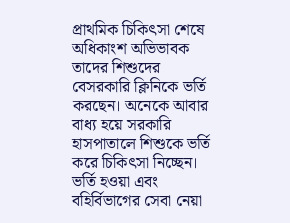প্রাথমিক চিকিৎসা শেষে অধিকাংশ অভিভাবক তাদের শিশুদের বেসরকারি ক্লিনিকে ভর্তি করছেন। অনেকে আবার বাধ্য হয়ে সরকারি হাসপাতালে শিশুকে ভর্তি করে চিকিৎসা নিচ্ছেন। ভর্তি হওয়া এবং বহির্বিভাগের সেবা নেয়া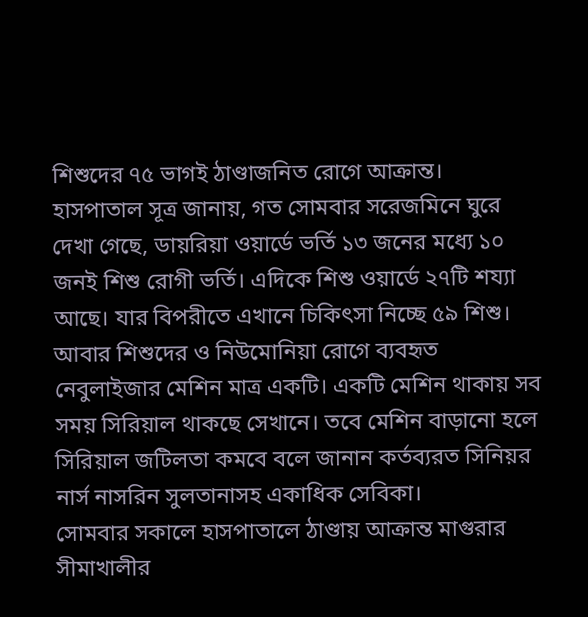শিশুদের ৭৫ ভাগই ঠাণ্ডাজনিত রোগে আক্রান্ত।
হাসপাতাল সূত্র জানায়, গত সোমবার সরেজমিনে ঘুরে দেখা গেছে, ডায়রিয়া ওয়ার্ডে ভর্তি ১৩ জনের মধ্যে ১০ জনই শিশু রোগী ভর্তি। এদিকে শিশু ওয়ার্ডে ২৭টি শয্যা আছে। যার বিপরীতে এখানে চিকিৎসা নিচ্ছে ৫৯ শিশু। আবার শিশুদের ও নিউমোনিয়া রোগে ব্যবহৃত নেবুলাইজার মেশিন মাত্র একটি। একটি মেশিন থাকায় সব সময় সিরিয়াল থাকছে সেখানে। তবে মেশিন বাড়ানো হলে সিরিয়াল জটিলতা কমবে বলে জানান কর্তব্যরত সিনিয়র নার্স নাসরিন সুলতানাসহ একাধিক সেবিকা।
সোমবার সকালে হাসপাতালে ঠাণ্ডায় আক্রান্ত মাগুরার সীমাখালীর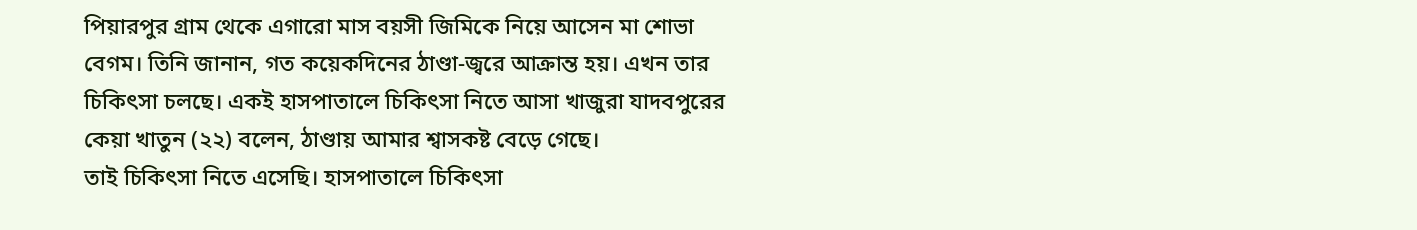পিয়ারপুর গ্রাম থেকে এগারো মাস বয়সী জিমিকে নিয়ে আসেন মা শোভা বেগম। তিনি জানান, গত কয়েকদিনের ঠাণ্ডা-জ্বরে আক্রান্ত হয়। এখন তার চিকিৎসা চলছে। একই হাসপাতালে চিকিৎসা নিতে আসা খাজুরা যাদবপুরের কেয়া খাতুন (২২) বলেন, ঠাণ্ডায় আমার শ্বাসকষ্ট বেড়ে গেছে।
তাই চিকিৎসা নিতে এসেছি। হাসপাতালে চিকিৎসা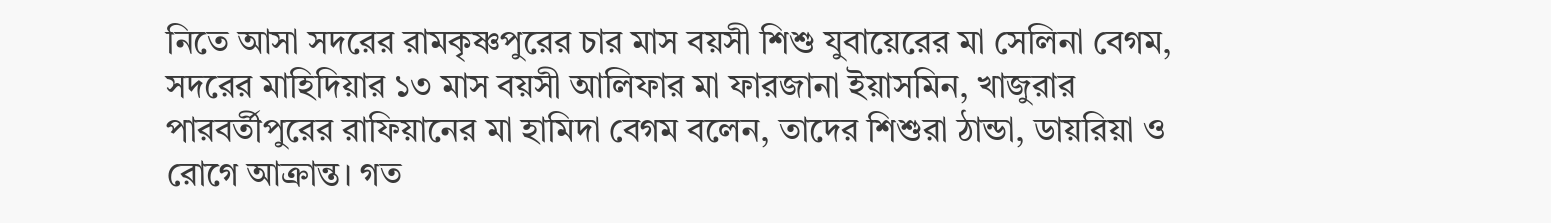নিতে আসা সদরের রামকৃষ্ণপুরের চার মাস বয়সী শিশু যুবায়েরের মা সেলিনা বেগম, সদরের মাহিদিয়ার ১৩ মাস বয়সী আলিফার মা ফারজানা ইয়াসমিন, খাজুরার পারবর্তীপুরের রাফিয়ানের মা হামিদা বেগম বলেন, তাদের শিশুরা ঠান্ডা, ডায়রিয়া ও রোগে আক্রান্ত। গত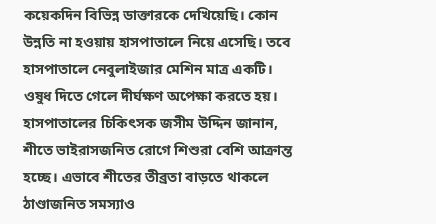কয়েকদিন বিভিন্ন ডাক্তারকে দেখিয়েছি। কোন উন্নতি না হওয়ায় হাসপাতালে নিয়ে এসেছি। তবে হাসপাতালে নেবুলাইজার মেশিন মাত্র একটি। ওষুধ দিতে গেলে দীর্ঘক্ষণ অপেক্ষা করতে হয়।
হাসপাতালের চিকিৎসক জসীম উদ্দিন জানান, শীতে ভাইরাসজনিত রোগে শিশুরা বেশি আক্রান্ত হচ্ছে। এভাবে শীতের তীব্রতা বাড়তে থাকলে ঠাণ্ডাজনিত সমস্যাও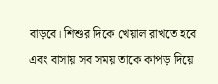বাড়বে। শিশুর দিকে খেয়াল রাখতে হবে এবং বাসায় সব সময় তাকে কাপড় দিয়ে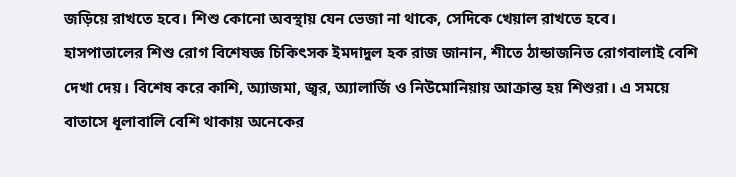জড়িয়ে রাখতে হবে। শিশু কোনো অবস্থায় যেন ভেজা না থাকে, সেদিকে খেয়াল রাখতে হবে।
হাসপাতালের শিশু রোগ বিশেষজ্ঞ চিকিৎসক ইমদাদুল হক রাজ জানান, শীতে ঠান্ডাজনিত রোগবালাই বেশি দেখা দেয়। বিশেষ করে কাশি, অ্যাজমা, জ্বর, অ্যালার্জি ও নিউমোনিয়ায় আক্রান্ত হয় শিশুরা। এ সময়ে বাতাসে ধূলাবালি বেশি থাকায় অনেকের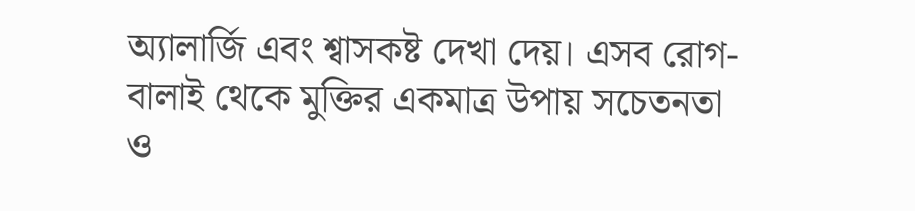অ্যালার্জি এবং শ্বাসকষ্ট দেখা দেয়। এসব রোগ-বালাই থেকে মুক্তির একমাত্র উপায় সচেতনতা ও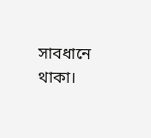সাবধানে থাকা।